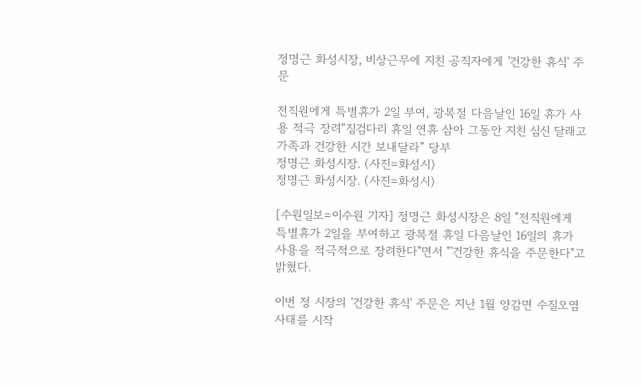정명근 화성시장, 비상근무에 지친 공직자에게 '건강한 휴식' 주문

전직원에게 특별휴가 2일 부여, 광복절 다음날인 16일 휴가 사용 적극 장려“징검다리 휴일 연휴 삼아 그동안 지친 심신 달래고 가족과 건강한 시간 보내달라” 당부
정명근 화성시장. (사진=화성시)
정명근 화성시장. (사진=화성시)

[수원일보=이수원 기자] 정명근 화성시장은 8일 "전직원에게 특별휴가 2일을 부여하고 광복절 휴일 다음날인 16일의 휴가 사용을 적극적으로 장려한다"면서 "'건강한 휴식을 주문한다"고 밝혔다.

이번 정 시장의 '건강한 휴식' 주문은 지난 1월 양감면 수질오염 사태를 시작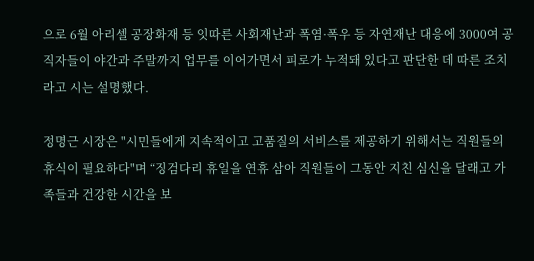으로 6월 아리셀 공장화재 등 잇따른 사회재난과 폭염·폭우 등 자연재난 대응에 3000여 공직자들이 야간과 주말까지 업무를 이어가면서 피로가 누적돼 있다고 판단한 데 따른 조치라고 시는 설명했다.

정명근 시장은 "시민들에게 지속적이고 고품질의 서비스를 제공하기 위해서는 직원들의 휴식이 필요하다"며 “징검다리 휴일을 연휴 삼아 직원들이 그동안 지친 심신을 달래고 가족들과 건강한 시간을 보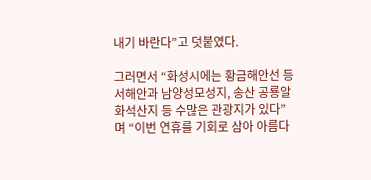내기 바란다”고 덧붙였다.

그러면서 “화성시에는 황금해안선 등 서해안과 남양성모성지, 송산 공룡알화석산지 등 수많은 관광지가 있다”며 “이번 연휴를 기회로 삼아 아름다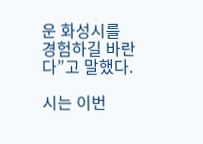운 화성시를 경험하길 바란다”고 말했다.

시는 이번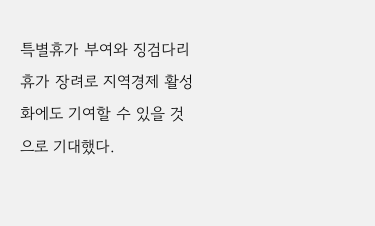특별휴가 부여와 징검다리 휴가 장려로 지역경제 활성화에도 기여할 수 있을 것으로 기대했다.